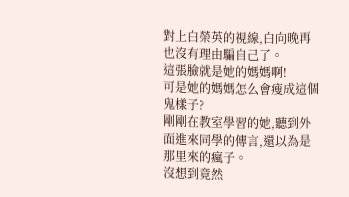對上白榮英的視線,白向晚再也沒有理由騙自己了。
這張臉就是她的媽媽啊!
可是她的媽媽怎么會瘦成這個鬼樣子?
剛剛在教室學習的她,聽到外面進來同學的傳言,還以為是那里來的瘋子。
沒想到竟然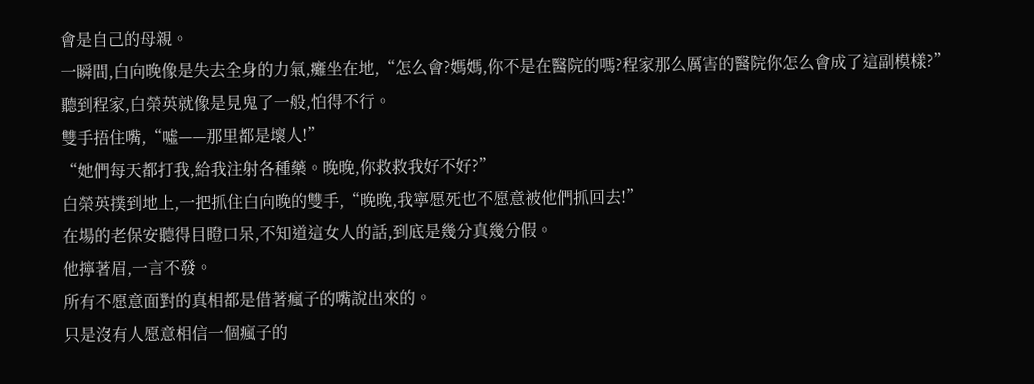會是自己的母親。
一瞬間,白向晚像是失去全身的力氣,癱坐在地,“怎么會?媽媽,你不是在醫院的嗎?程家那么厲害的醫院你怎么會成了這副模樣?”
聽到程家,白榮英就像是見鬼了一般,怕得不行。
雙手捂住嘴,“噓——那里都是壞人!”
“她們每天都打我,給我注射各種藥。晚晚,你救救我好不好?”
白榮英撲到地上,一把抓住白向晚的雙手,“晚晚,我寧愿死也不愿意被他們抓回去!”
在場的老保安聽得目瞪口呆,不知道這女人的話,到底是幾分真幾分假。
他擰著眉,一言不發。
所有不愿意面對的真相都是借著瘋子的嘴說出來的。
只是沒有人愿意相信一個瘋子的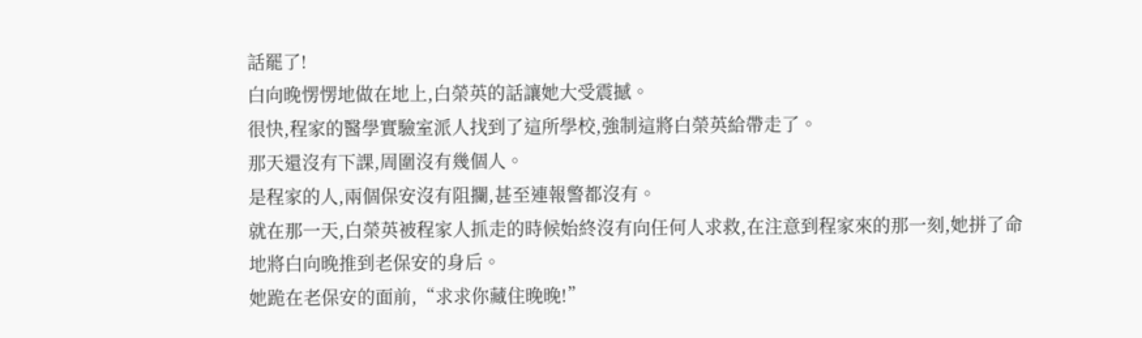話罷了!
白向晚愣愣地做在地上,白榮英的話讓她大受震撼。
很快,程家的醫學實驗室派人找到了這所學校,強制這將白榮英給帶走了。
那天還沒有下課,周圍沒有幾個人。
是程家的人,兩個保安沒有阻攔,甚至連報警都沒有。
就在那一天,白榮英被程家人抓走的時候始終沒有向任何人求救,在注意到程家來的那一刻,她拼了命地將白向晚推到老保安的身后。
她跪在老保安的面前,“求求你藏住晚晚!”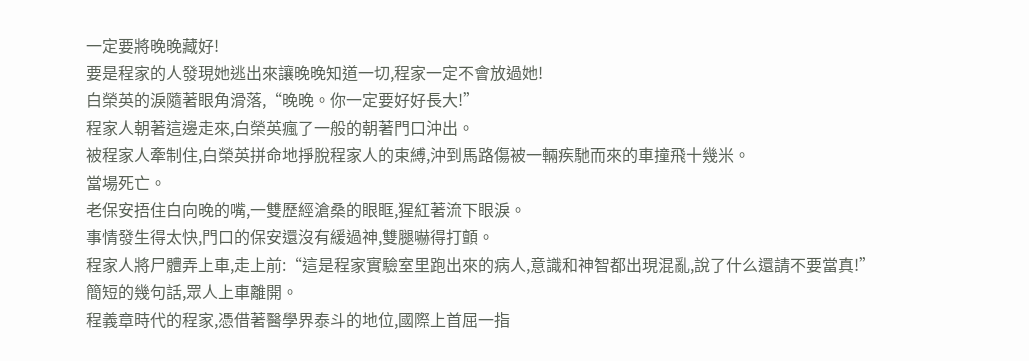一定要將晚晚藏好!
要是程家的人發現她逃出來讓晚晚知道一切,程家一定不會放過她!
白榮英的淚隨著眼角滑落,“晚晚。你一定要好好長大!”
程家人朝著這邊走來,白榮英瘋了一般的朝著門口沖出。
被程家人牽制住,白榮英拼命地掙脫程家人的束縛,沖到馬路傷被一輛疾馳而來的車撞飛十幾米。
當場死亡。
老保安捂住白向晚的嘴,一雙歷經滄桑的眼眶,猩紅著流下眼淚。
事情發生得太快,門口的保安還沒有緩過神,雙腿嚇得打顫。
程家人將尸體弄上車,走上前:“這是程家實驗室里跑出來的病人,意識和神智都出現混亂,說了什么還請不要當真!”
簡短的幾句話,眾人上車離開。
程義章時代的程家,憑借著醫學界泰斗的地位,國際上首屈一指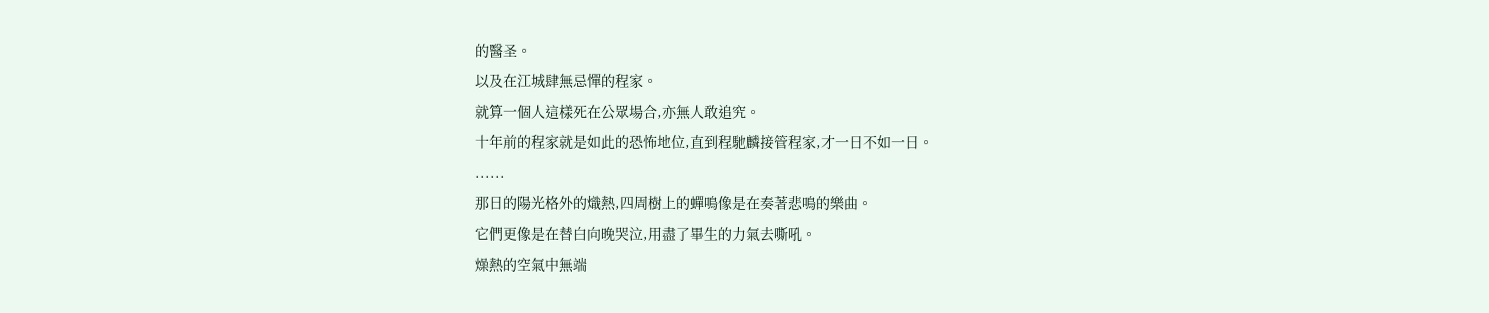的醫圣。
以及在江城肆無忌憚的程家。
就算一個人這樣死在公眾場合,亦無人敢追究。
十年前的程家就是如此的恐怖地位,直到程馳麟接管程家,才一日不如一日。
......
那日的陽光格外的熾熱,四周樹上的蟬鳴像是在奏著悲鳴的樂曲。
它們更像是在替白向晚哭泣,用盡了畢生的力氣去嘶吼。
燥熱的空氣中無端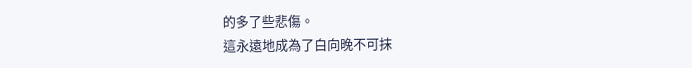的多了些悲傷。
這永遠地成為了白向晚不可抹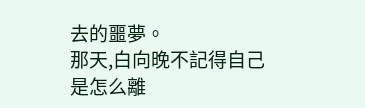去的噩夢。
那天,白向晚不記得自己是怎么離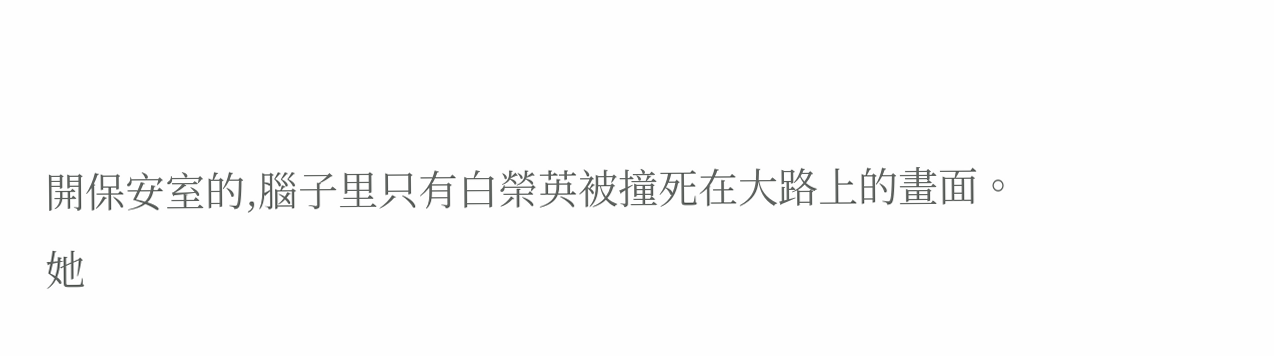開保安室的,腦子里只有白榮英被撞死在大路上的畫面。
她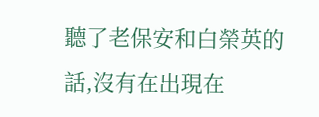聽了老保安和白榮英的話,沒有在出現在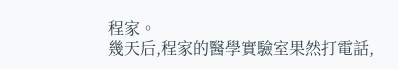程家。
幾天后,程家的醫學實驗室果然打電話,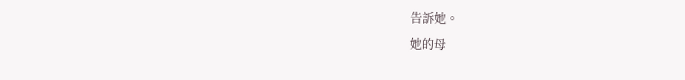告訴她。
她的母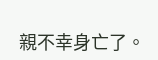親不幸身亡了。